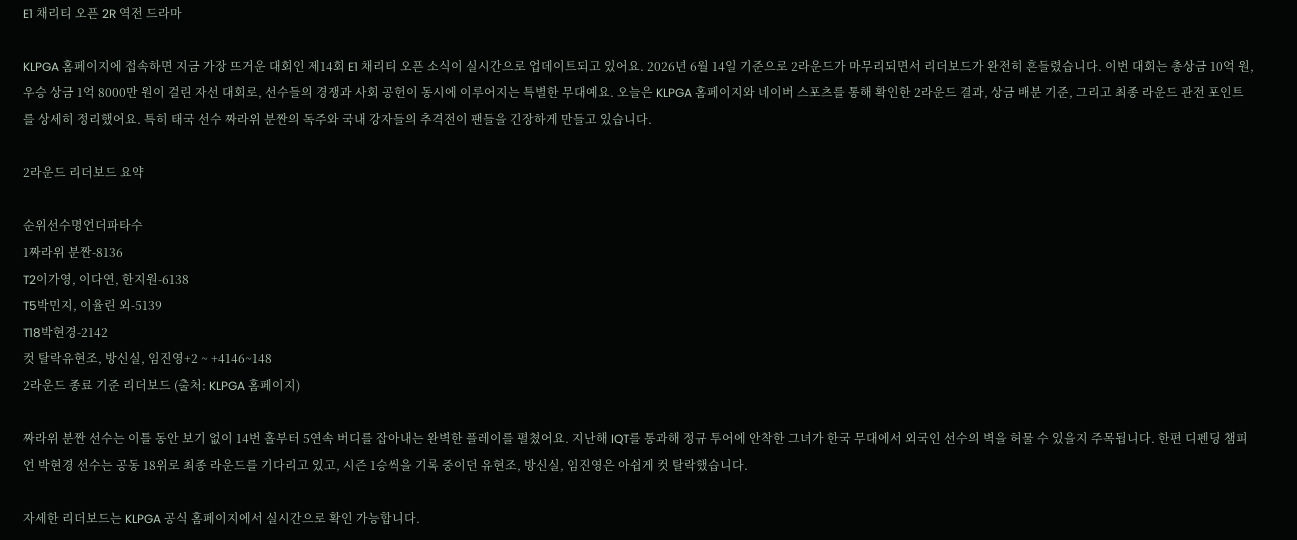E1 채리티 오픈 2R 역전 드라마

KLPGA 홈페이지에 접속하면 지금 가장 뜨거운 대회인 제14회 E1 채리티 오픈 소식이 실시간으로 업데이트되고 있어요. 2026년 6월 14일 기준으로 2라운드가 마무리되면서 리더보드가 완전히 흔들렸습니다. 이번 대회는 총상금 10억 원, 우승 상금 1억 8000만 원이 걸린 자선 대회로, 선수들의 경쟁과 사회 공헌이 동시에 이루어지는 특별한 무대예요. 오늘은 KLPGA 홈페이지와 네이버 스포츠를 통해 확인한 2라운드 결과, 상금 배분 기준, 그리고 최종 라운드 관전 포인트를 상세히 정리했어요. 특히 태국 선수 짜라위 분짠의 독주와 국내 강자들의 추격전이 팬들을 긴장하게 만들고 있습니다.

2라운드 리더보드 요약

순위선수명언더파타수
1짜라위 분짠-8136
T2이가영, 이다연, 한지원-6138
T5박민지, 이율린 외-5139
T18박현경-2142
컷 탈락유현조, 방신실, 임진영+2 ~ +4146~148
2라운드 종료 기준 리더보드 (출처: KLPGA 홈페이지)

짜라위 분짠 선수는 이틀 동안 보기 없이 14번 홀부터 5연속 버디를 잡아내는 완벽한 플레이를 펼쳤어요. 지난해 IQT를 통과해 정규 투어에 안착한 그녀가 한국 무대에서 외국인 선수의 벽을 허물 수 있을지 주목됩니다. 한편 디펜딩 챔피언 박현경 선수는 공동 18위로 최종 라운드를 기다리고 있고, 시즌 1승씩을 기록 중이던 유현조, 방신실, 임진영은 아쉽게 컷 탈락했습니다.

자세한 리더보드는 KLPGA 공식 홈페이지에서 실시간으로 확인 가능합니다.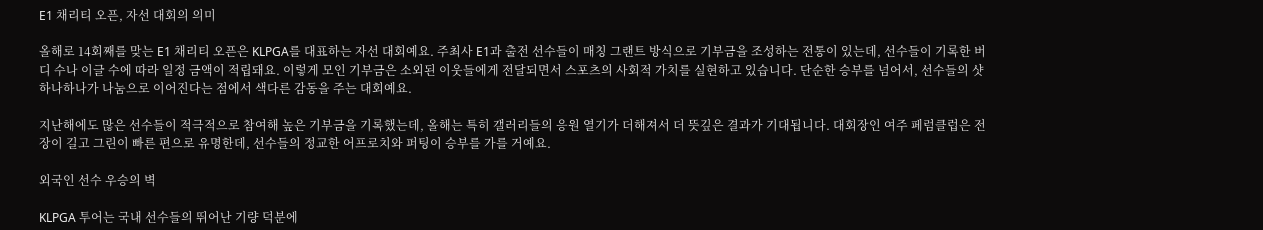E1 채리티 오픈, 자선 대회의 의미

올해로 14회째를 맞는 E1 채리티 오픈은 KLPGA를 대표하는 자선 대회예요. 주최사 E1과 출전 선수들이 매칭 그랜트 방식으로 기부금을 조성하는 전통이 있는데, 선수들이 기록한 버디 수나 이글 수에 따라 일정 금액이 적립돼요. 이렇게 모인 기부금은 소외된 이웃들에게 전달되면서 스포츠의 사회적 가치를 실현하고 있습니다. 단순한 승부를 넘어서, 선수들의 샷 하나하나가 나눔으로 이어진다는 점에서 색다른 감동을 주는 대회예요.

지난해에도 많은 선수들이 적극적으로 참여해 높은 기부금을 기록했는데, 올해는 특히 갤러리들의 응원 열기가 더해져서 더 뜻깊은 결과가 기대됩니다. 대회장인 여주 페럼클럽은 전장이 길고 그린이 빠른 편으로 유명한데, 선수들의 정교한 어프로치와 퍼팅이 승부를 가를 거예요.

외국인 선수 우승의 벽

KLPGA 투어는 국내 선수들의 뛰어난 기량 덕분에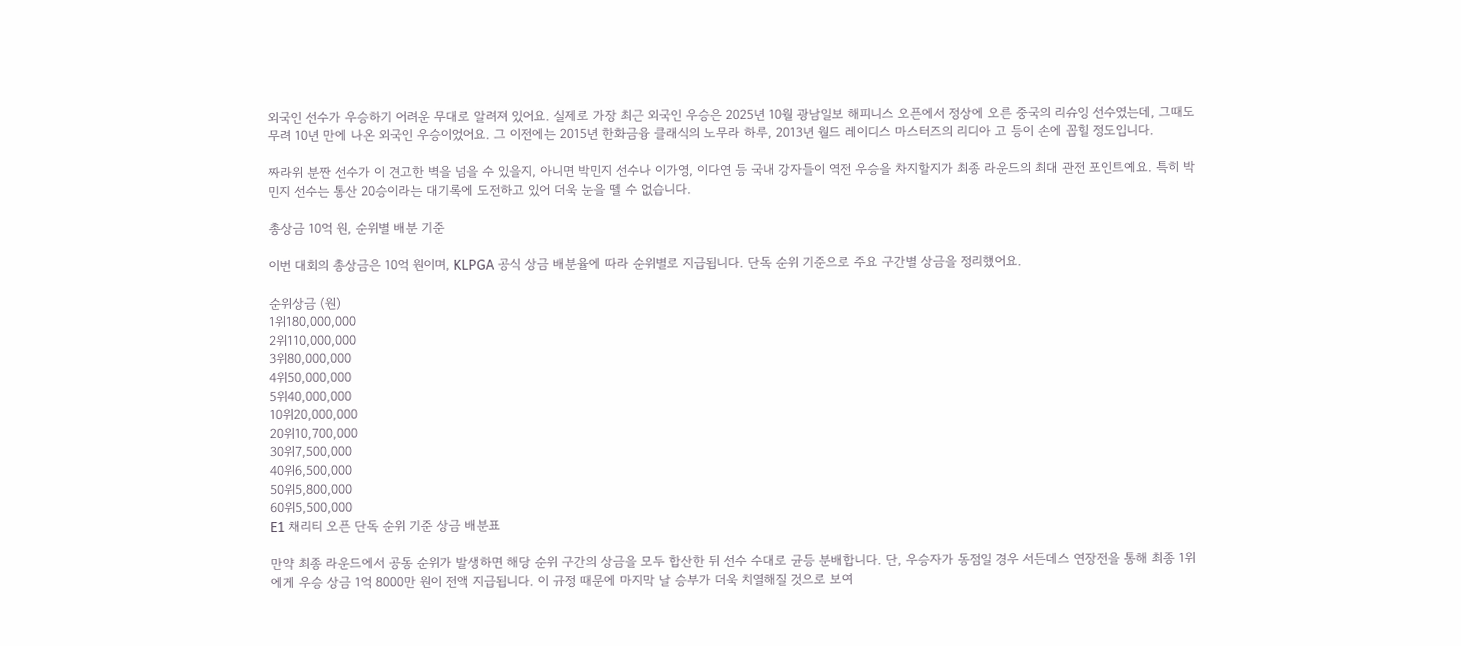외국인 선수가 우승하기 어려운 무대로 알려져 있어요. 실제로 가장 최근 외국인 우승은 2025년 10월 광남일보 해피니스 오픈에서 정상에 오른 중국의 리슈잉 선수였는데, 그때도 무려 10년 만에 나온 외국인 우승이었어요. 그 이전에는 2015년 한화금융 클래식의 노무라 하루, 2013년 월드 레이디스 마스터즈의 리디아 고 등이 손에 꼽힐 정도입니다.

짜라위 분짠 선수가 이 견고한 벽을 넘을 수 있을지, 아니면 박민지 선수나 이가영, 이다연 등 국내 강자들이 역전 우승을 차지할지가 최종 라운드의 최대 관전 포인트예요. 특히 박민지 선수는 통산 20승이라는 대기록에 도전하고 있어 더욱 눈을 뗄 수 없습니다.

총상금 10억 원, 순위별 배분 기준

이번 대회의 총상금은 10억 원이며, KLPGA 공식 상금 배분율에 따라 순위별로 지급됩니다. 단독 순위 기준으로 주요 구간별 상금을 정리했어요.

순위상금 (원)
1위180,000,000
2위110,000,000
3위80,000,000
4위50,000,000
5위40,000,000
10위20,000,000
20위10,700,000
30위7,500,000
40위6,500,000
50위5,800,000
60위5,500,000
E1 채리티 오픈 단독 순위 기준 상금 배분표

만약 최종 라운드에서 공동 순위가 발생하면 해당 순위 구간의 상금을 모두 합산한 뒤 선수 수대로 균등 분배합니다. 단, 우승자가 동점일 경우 서든데스 연장전을 통해 최종 1위에게 우승 상금 1억 8000만 원이 전액 지급됩니다. 이 규정 때문에 마지막 날 승부가 더욱 치열해질 것으로 보여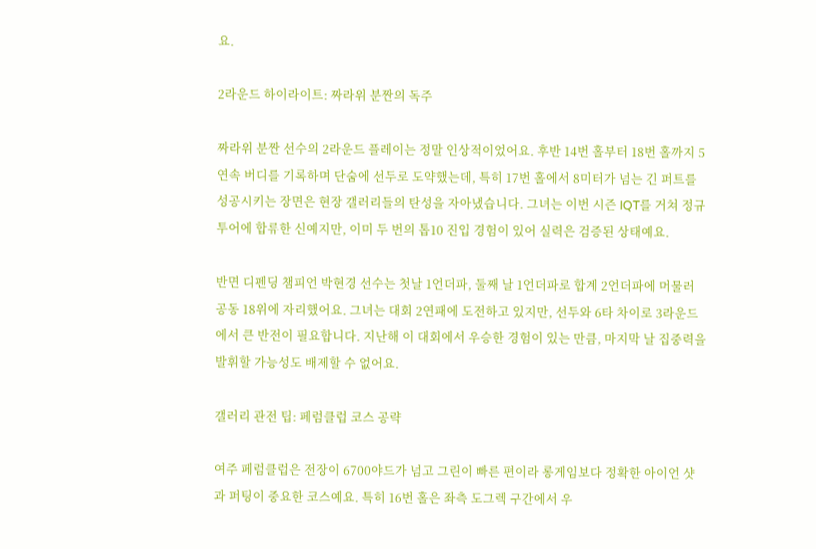요.

2라운드 하이라이트: 짜라위 분짠의 독주

짜라위 분짠 선수의 2라운드 플레이는 정말 인상적이었어요. 후반 14번 홀부터 18번 홀까지 5연속 버디를 기록하며 단숨에 선두로 도약했는데, 특히 17번 홀에서 8미터가 넘는 긴 퍼트를 성공시키는 장면은 현장 갤러리들의 탄성을 자아냈습니다. 그녀는 이번 시즌 IQT를 거쳐 정규 투어에 합류한 신예지만, 이미 두 번의 톱10 진입 경험이 있어 실력은 검증된 상태예요.

반면 디펜딩 챔피언 박현경 선수는 첫날 1언더파, 둘째 날 1언더파로 합계 2언더파에 머물러 공동 18위에 자리했어요. 그녀는 대회 2연패에 도전하고 있지만, 선두와 6타 차이로 3라운드에서 큰 반전이 필요합니다. 지난해 이 대회에서 우승한 경험이 있는 만큼, 마지막 날 집중력을 발휘할 가능성도 배제할 수 없어요.

갤러리 관전 팁: 페럼클럽 코스 공략

여주 페럼클럽은 전장이 6700야드가 넘고 그린이 빠른 편이라 롱게임보다 정확한 아이언 샷과 퍼팅이 중요한 코스예요. 특히 16번 홀은 좌측 도그렉 구간에서 우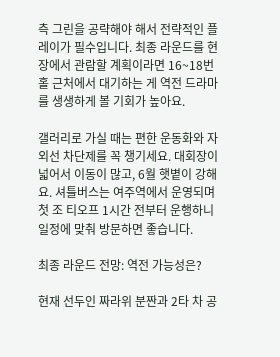측 그린을 공략해야 해서 전략적인 플레이가 필수입니다. 최종 라운드를 현장에서 관람할 계획이라면 16~18번 홀 근처에서 대기하는 게 역전 드라마를 생생하게 볼 기회가 높아요.

갤러리로 가실 때는 편한 운동화와 자외선 차단제를 꼭 챙기세요. 대회장이 넓어서 이동이 많고, 6월 햇볕이 강해요. 셔틀버스는 여주역에서 운영되며 첫 조 티오프 1시간 전부터 운행하니 일정에 맞춰 방문하면 좋습니다.

최종 라운드 전망: 역전 가능성은?

현재 선두인 짜라위 분짠과 2타 차 공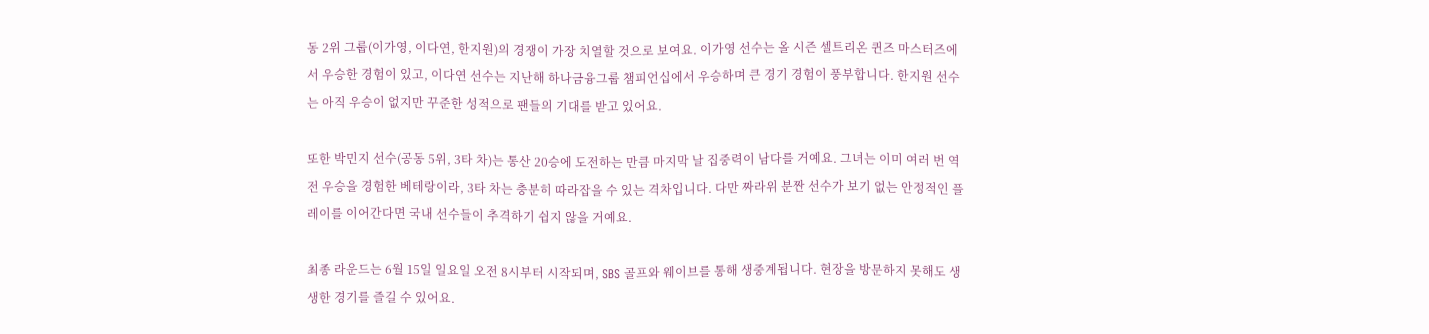동 2위 그룹(이가영, 이다연, 한지원)의 경쟁이 가장 치열할 것으로 보여요. 이가영 선수는 올 시즌 셀트리온 퀸즈 마스터즈에서 우승한 경험이 있고, 이다연 선수는 지난해 하나금융그룹 챔피언십에서 우승하며 큰 경기 경험이 풍부합니다. 한지원 선수는 아직 우승이 없지만 꾸준한 성적으로 팬들의 기대를 받고 있어요.

또한 박민지 선수(공동 5위, 3타 차)는 통산 20승에 도전하는 만큼 마지막 날 집중력이 남다를 거예요. 그녀는 이미 여러 번 역전 우승을 경험한 베테랑이라, 3타 차는 충분히 따라잡을 수 있는 격차입니다. 다만 짜라위 분짠 선수가 보기 없는 안정적인 플레이를 이어간다면 국내 선수들이 추격하기 쉽지 않을 거예요.

최종 라운드는 6월 15일 일요일 오전 8시부터 시작되며, SBS 골프와 웨이브를 통해 생중계됩니다. 현장을 방문하지 못해도 생생한 경기를 즐길 수 있어요.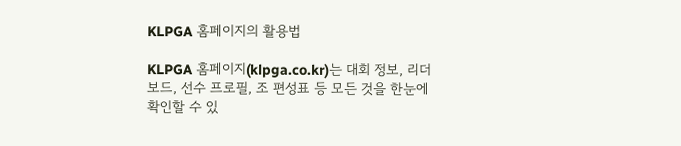KLPGA 홈페이지의 활용법

KLPGA 홈페이지(klpga.co.kr)는 대회 정보, 리더보드, 선수 프로필, 조 편성표 등 모든 것을 한눈에 확인할 수 있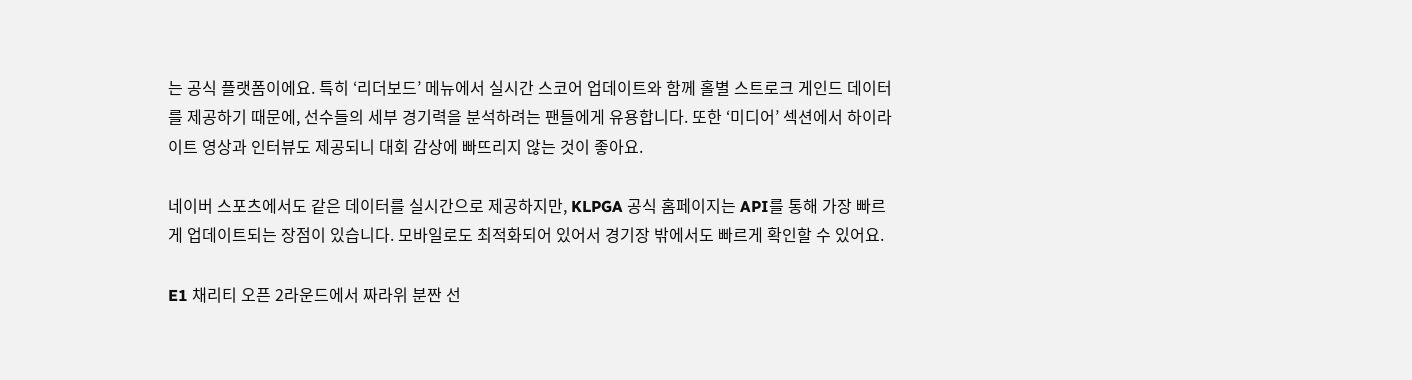는 공식 플랫폼이에요. 특히 ‘리더보드’ 메뉴에서 실시간 스코어 업데이트와 함께 홀별 스트로크 게인드 데이터를 제공하기 때문에, 선수들의 세부 경기력을 분석하려는 팬들에게 유용합니다. 또한 ‘미디어’ 섹션에서 하이라이트 영상과 인터뷰도 제공되니 대회 감상에 빠뜨리지 않는 것이 좋아요.

네이버 스포츠에서도 같은 데이터를 실시간으로 제공하지만, KLPGA 공식 홈페이지는 API를 통해 가장 빠르게 업데이트되는 장점이 있습니다. 모바일로도 최적화되어 있어서 경기장 밖에서도 빠르게 확인할 수 있어요.

E1 채리티 오픈 2라운드에서 짜라위 분짠 선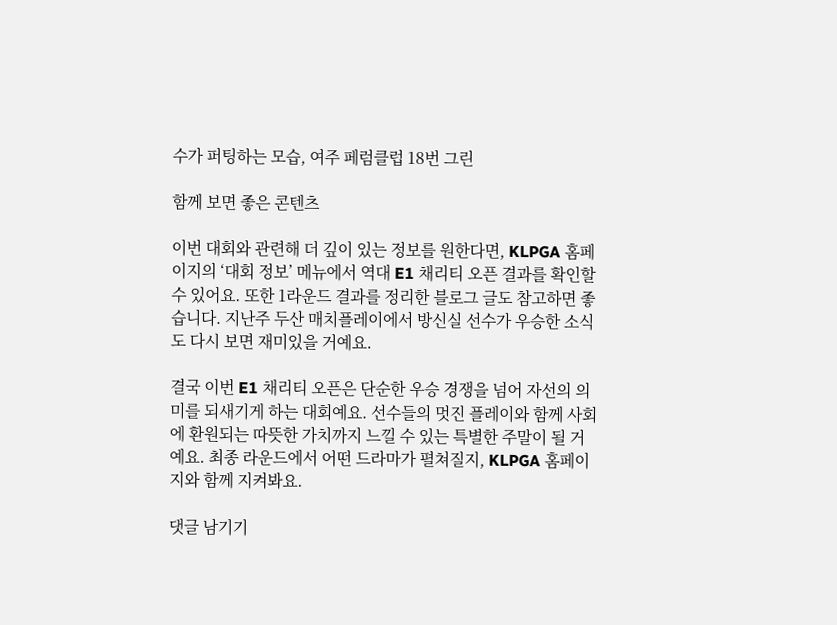수가 퍼팅하는 모습, 여주 페럼클럽 18번 그린

함께 보면 좋은 콘텐츠

이번 대회와 관련해 더 깊이 있는 정보를 원한다면, KLPGA 홈페이지의 ‘대회 정보’ 메뉴에서 역대 E1 채리티 오픈 결과를 확인할 수 있어요. 또한 1라운드 결과를 정리한 블로그 글도 참고하면 좋습니다. 지난주 두산 매치플레이에서 방신실 선수가 우승한 소식도 다시 보면 재미있을 거예요.

결국 이번 E1 채리티 오픈은 단순한 우승 경쟁을 넘어 자선의 의미를 되새기게 하는 대회예요. 선수들의 멋진 플레이와 함께 사회에 환원되는 따뜻한 가치까지 느낄 수 있는 특별한 주말이 될 거예요. 최종 라운드에서 어떤 드라마가 펼쳐질지, KLPGA 홈페이지와 함께 지켜봐요.

댓글 남기기